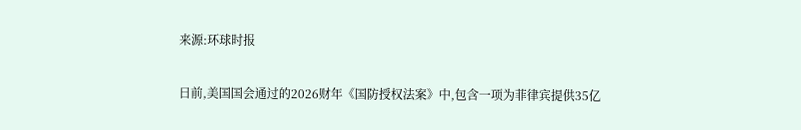来源:环球时报

日前,美国国会通过的2026财年《国防授权法案》中,包含一项为菲律宾提供35亿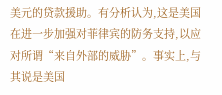美元的贷款援助。有分析认为,这是美国在进一步加强对菲律宾的防务支持,以应对所谓“来自外部的威胁”。事实上,与其说是美国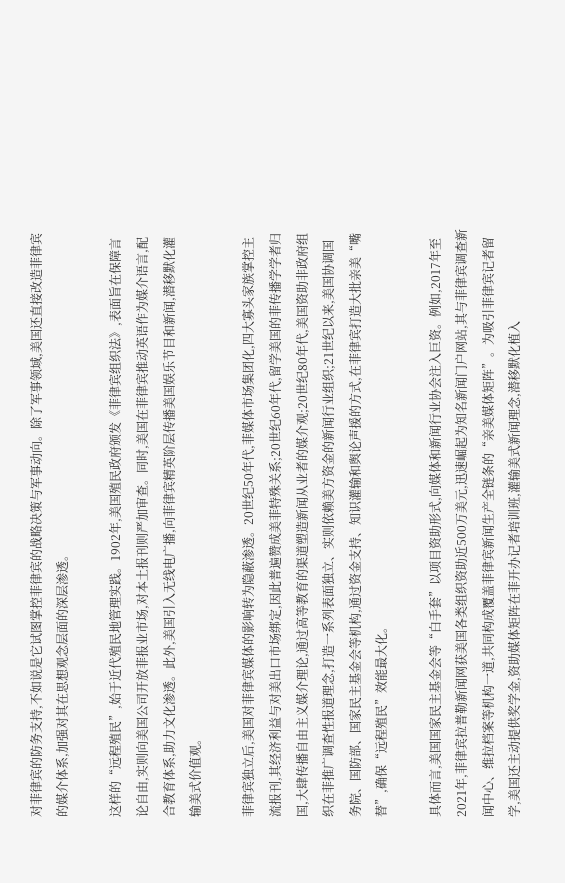对菲律宾的防务支持,不如说是它试图掌控菲律宾的战略决策与军事动向。除了军事领域,美国还直接改造菲律宾的媒介体系,加强对其在思想观念层面的深层渗透。

这样的“远程殖民”,始于近代殖民地管理实践。1902年,美国殖民政府颁发《菲律宾组织法》,表面旨在保障言论自由,实则向美国公司开放菲报业市场,对本土报刊则严加审查。同时,美国在菲律宾推动英语作为媒介语言,配合教育体系,助力文化渗透。此外,美国引入无线电广播,向菲律宾精英阶层传播美国娱乐节目和新闻,潜移默化灌输美式价值观。

菲律宾独立后,美国对菲律宾媒体的影响转为隐蔽渗透。20世纪50年代,菲媒体市场集团化,四大寡头家族掌控主流报刊,其经济利益与对美出口市场绑定,因此普遍赞成美菲特殊关系;20世纪60年代,留学美国的菲传播学学者归国,大肆传播自由主义媒介理论,通过高等教育的渠道塑造新闻从业者的媒介观;20世纪80年代,美国资助非政府组织在菲推广调查性报道理念,打造一系列表面独立、实则依赖美方资金的新闻行业组织;21世纪以来,美国协调国务院、国防部、国家民主基金会等机构,通过资金支持、知识灌输和舆论声援的方式,在菲律宾打造大批亲美“嘴替”,确保“远程殖民”效能最大化。

具体而言,美国国家民主基金会等“白手套”以项目资助形式,向媒体和新闻行业协会注入巨资。例如,2017年至2021年,菲律宾拉普勒新闻网获美国各类组织资助近500万美元,迅速崛起为知名新闻门户网站,其与菲律宾调查新闻中心、维拉档案等机构一道,共同构成覆盖菲律宾新闻生产全链条的“亲美媒体矩阵”。为吸引菲律宾记者留学,美国还主动提供奖学金,资助媒体矩阵在菲开办记者培训班,灌输美式新闻理念,潜移默化植入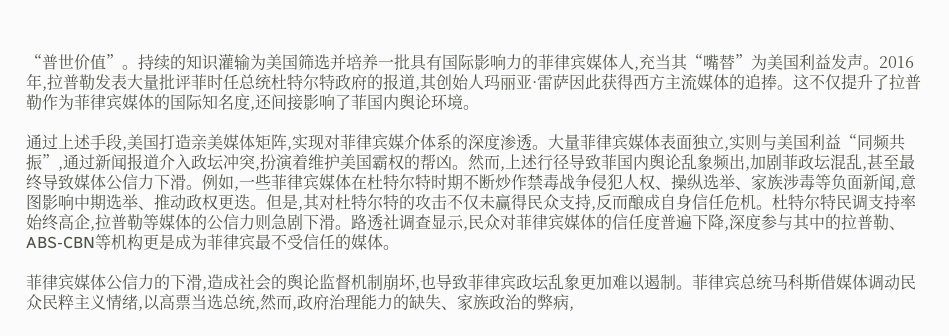“普世价值”。持续的知识灌输为美国筛选并培养一批具有国际影响力的菲律宾媒体人,充当其“嘴替”为美国利益发声。2016年,拉普勒发表大量批评菲时任总统杜特尔特政府的报道,其创始人玛丽亚·雷萨因此获得西方主流媒体的追捧。这不仅提升了拉普勒作为菲律宾媒体的国际知名度,还间接影响了菲国内舆论环境。

通过上述手段,美国打造亲美媒体矩阵,实现对菲律宾媒介体系的深度渗透。大量菲律宾媒体表面独立,实则与美国利益“同频共振”,通过新闻报道介入政坛冲突,扮演着维护美国霸权的帮凶。然而,上述行径导致菲国内舆论乱象频出,加剧菲政坛混乱,甚至最终导致媒体公信力下滑。例如,一些菲律宾媒体在杜特尔特时期不断炒作禁毒战争侵犯人权、操纵选举、家族涉毒等负面新闻,意图影响中期选举、推动政权更迭。但是,其对杜特尔特的攻击不仅未赢得民众支持,反而酿成自身信任危机。杜特尔特民调支持率始终高企,拉普勒等媒体的公信力则急剧下滑。路透社调查显示,民众对菲律宾媒体的信任度普遍下降,深度参与其中的拉普勒、ABS-CBN等机构更是成为菲律宾最不受信任的媒体。

菲律宾媒体公信力的下滑,造成社会的舆论监督机制崩坏,也导致菲律宾政坛乱象更加难以遏制。菲律宾总统马科斯借媒体调动民众民粹主义情绪,以高票当选总统,然而,政府治理能力的缺失、家族政治的弊病,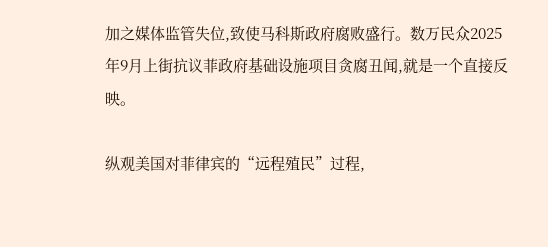加之媒体监管失位,致使马科斯政府腐败盛行。数万民众2025年9月上街抗议菲政府基础设施项目贪腐丑闻,就是一个直接反映。

纵观美国对菲律宾的“远程殖民”过程,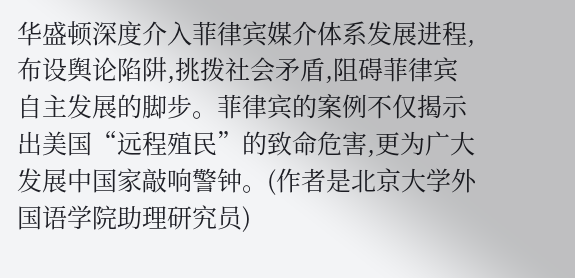华盛顿深度介入菲律宾媒介体系发展进程,布设舆论陷阱,挑拨社会矛盾,阻碍菲律宾自主发展的脚步。菲律宾的案例不仅揭示出美国“远程殖民”的致命危害,更为广大发展中国家敲响警钟。(作者是北京大学外国语学院助理研究员)